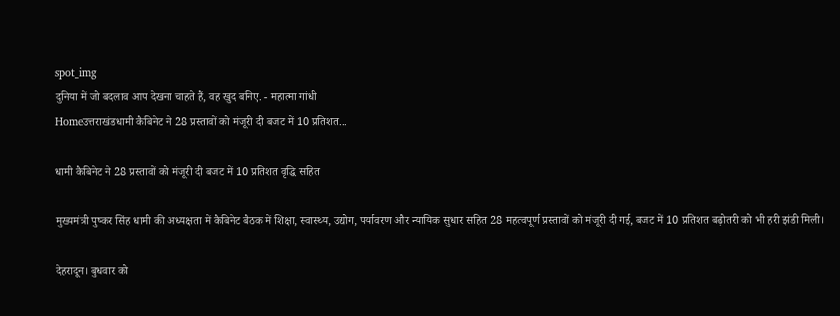spot_img
दुनिया में जो बदलाव आप देखना चाहते हैं, वह खुद बनिए. - महात्मा गांधी
Homeउत्तराखंडधामी कैबिनेट ने 28 प्रस्तावों को मंजूरी दी बजट में 10 प्रतिशत...

धामी कैबिनेट ने 28 प्रस्तावों को मंजूरी दी बजट में 10 प्रतिशत वृद्धि सहित

मुख्यमंत्री पुष्कर सिंह धामी की अध्यक्षता में कैबिनेट बैठक में शिक्षा, स्वास्थ्य, उद्योग, पर्यावरण और न्यायिक सुधार सहित 28 महत्वपूर्ण प्रस्तावों को मंजूरी दी गई, बजट में 10 प्रतिशत बढ़ोतरी को भी हरी झंडी मिली।

देहरादून। बुधवार को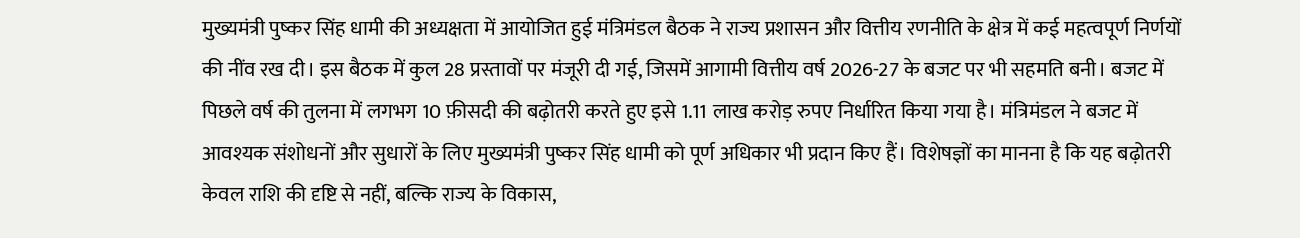मुख्यमंत्री पुष्कर सिंह धामी की अध्यक्षता में आयोजित हुई मंत्रिमंडल बैठक ने राज्य प्रशासन और वित्तीय रणनीति के क्षेत्र में कई महत्वपूर्ण निर्णयों की नींव रख दी। इस बैठक में कुल 28 प्रस्तावों पर मंजूरी दी गई, जिसमें आगामी वित्तीय वर्ष 2026-27 के बजट पर भी सहमति बनी। बजट में पिछले वर्ष की तुलना में लगभग 10 फ़ीसदी की बढ़ोतरी करते हुए इसे 1.11 लाख करोड़ रुपए निर्धारित किया गया है। मंत्रिमंडल ने बजट में आवश्यक संशोधनों और सुधारों के लिए मुख्यमंत्री पुष्कर सिंह धामी को पूर्ण अधिकार भी प्रदान किए हैं। विशेषज्ञों का मानना है कि यह बढ़ोतरी केवल राशि की दृष्टि से नहीं, बल्कि राज्य के विकास,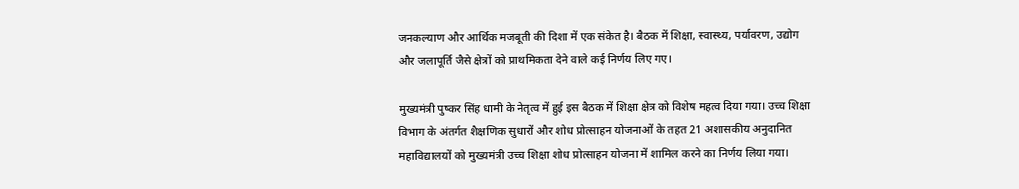जनकल्याण और आर्थिक मजबूती की दिशा में एक संकेत है। बैठक में शिक्षा, स्वास्थ्य, पर्यावरण, उद्योग और जलापूर्ति जैसे क्षेत्रों को प्राथमिकता देने वाले कई निर्णय लिए गए।

मुख्यमंत्री पुष्कर सिंह धामी के नेतृत्व में हुई इस बैठक में शिक्षा क्षेत्र को विशेष महत्व दिया गया। उच्च शिक्षा विभाग के अंतर्गत शैक्षणिक सुधारों और शोध प्रोत्साहन योजनाओं के तहत 21 अशासकीय अनुदानित महाविद्यालयों को मुख्यमंत्री उच्च शिक्षा शोध प्रोत्साहन योजना में शामिल करने का निर्णय लिया गया।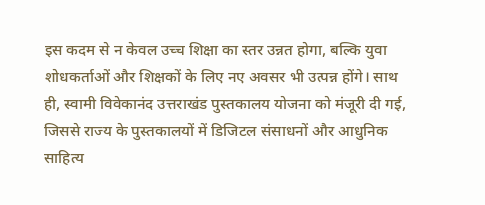इस कदम से न केवल उच्च शिक्षा का स्तर उन्नत होगा, बल्कि युवा शोधकर्ताओं और शिक्षकों के लिए नए अवसर भी उत्पन्न होंगे। साथ ही, स्वामी विवेकानंद उत्तराखंड पुस्तकालय योजना को मंजूरी दी गई, जिससे राज्य के पुस्तकालयों में डिजिटल संसाधनों और आधुनिक साहित्य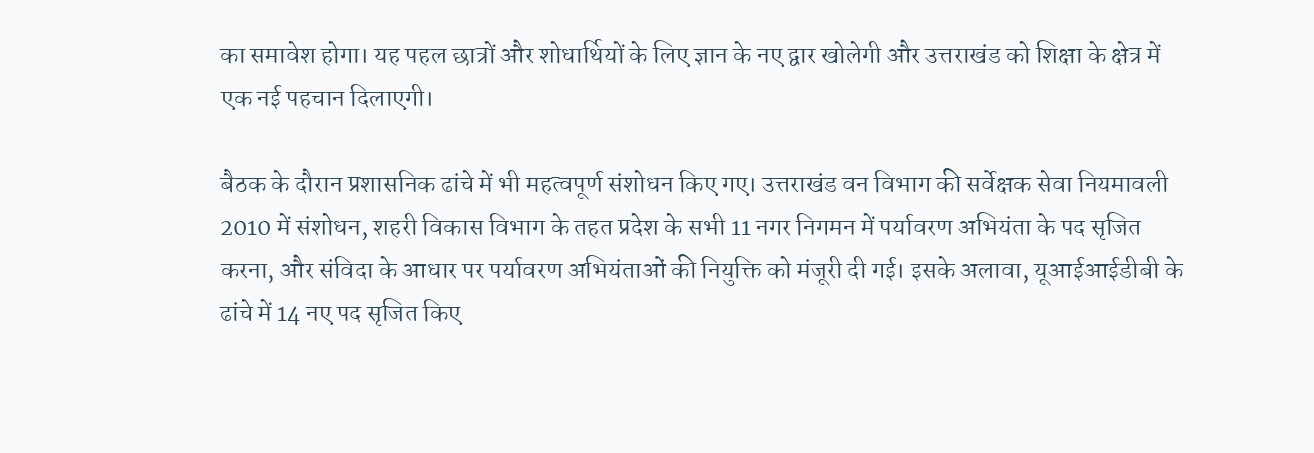का समावेश होगा। यह पहल छात्रों और शोधार्थियों के लिए ज्ञान के नए द्वार खोलेगी और उत्तराखंड को शिक्षा के क्षेत्र में एक नई पहचान दिलाएगी।

बैठक के दौरान प्रशासनिक ढांचे में भी महत्वपूर्ण संशोधन किए गए। उत्तराखंड वन विभाग की सर्वेक्षक सेवा नियमावली 2010 में संशोधन, शहरी विकास विभाग के तहत प्रदेश के सभी 11 नगर निगमन में पर्यावरण अभियंता के पद सृजित करना, और संविदा के आधार पर पर्यावरण अभियंताओं की नियुक्ति को मंजूरी दी गई। इसके अलावा, यूआईआईडीबी के ढांचे में 14 नए पद सृजित किए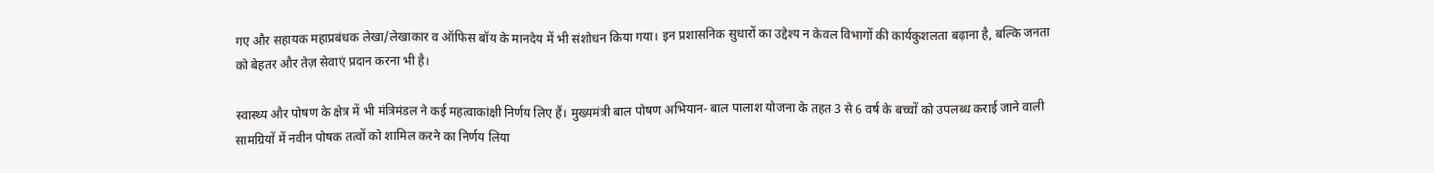गए और सहायक महाप्रबंधक लेखा/लेखाकार व ऑफिस बॉय के मानदेय में भी संशोधन किया गया। इन प्रशासनिक सुधारों का उद्देश्य न केवल विभागों की कार्यकुशलता बढ़ाना है, बल्कि जनता को बेहतर और तेज़ सेवाएं प्रदान करना भी है।

स्वास्थ्य और पोषण के क्षेत्र में भी मंत्रिमंडल ने कई महत्वाकांक्षी निर्णय लिए हैं। मुख्यमंत्री बाल पोषण अभियान- बाल पालाश योजना के तहत 3 से 6 वर्ष के बच्चों को उपलब्ध कराई जाने वाली सामग्रियों में नवीन पोषक तत्वों को शामिल करने का निर्णय लिया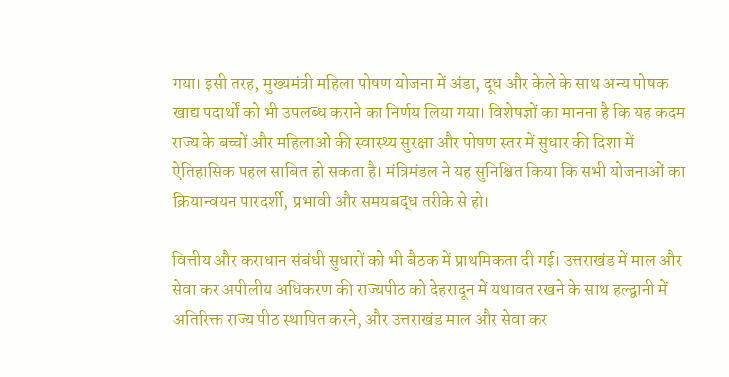गया। इसी तरह, मुख्यमंत्री महिला पोषण योजना में अंडा, दूध और केले के साथ अन्य पोषक खाद्य पदार्थों को भी उपलब्ध कराने का निर्णय लिया गया। विशेषज्ञों का मानना है कि यह कदम राज्य के बच्चों और महिलाओं की स्वास्थ्य सुरक्षा और पोषण स्तर में सुधार की दिशा में ऐतिहासिक पहल साबित हो सकता है। मंत्रिमंडल ने यह सुनिश्चित किया कि सभी योजनाओं का क्रियान्वयन पारदर्शी, प्रभावी और समयबद्ध तरीके से हो।

वित्तीय और कराधान संबंधी सुधारों को भी बैठक में प्राथमिकता दी गई। उत्तराखंड में माल और सेवा कर अपीलीय अधिकरण की राज्यपीठ को देहरादून में यथावत रखने के साथ हल्द्वानी में अतिरिक्त राज्य पीठ स्थापित करने, और उत्तराखंड माल और सेवा कर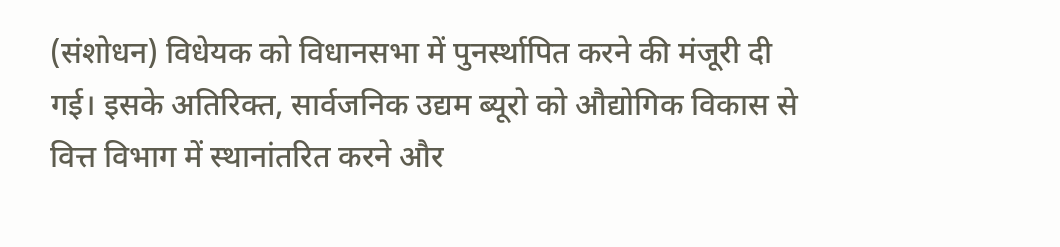(संशोधन) विधेयक को विधानसभा में पुनर्स्थापित करने की मंजूरी दी गई। इसके अतिरिक्त, सार्वजनिक उद्यम ब्यूरो को औद्योगिक विकास से वित्त विभाग में स्थानांतरित करने और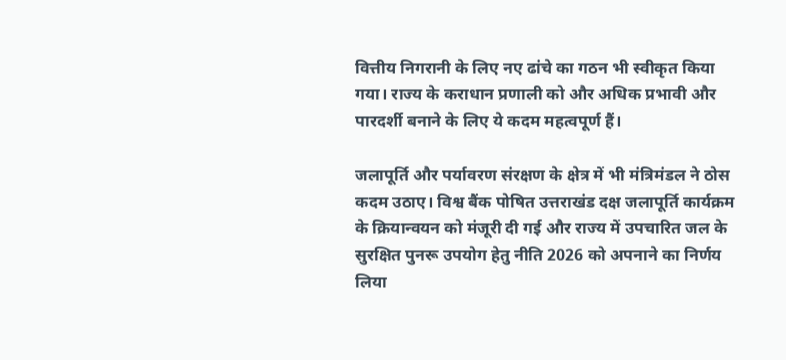वित्तीय निगरानी के लिए नए ढांचे का गठन भी स्वीकृत किया गया। राज्य के कराधान प्रणाली को और अधिक प्रभावी और पारदर्शी बनाने के लिए ये कदम महत्वपूर्ण हैं।

जलापूर्ति और पर्यावरण संरक्षण के क्षेत्र में भी मंत्रिमंडल ने ठोस कदम उठाए। विश्व बैंक पोषित उत्तराखंड दक्ष जलापूर्ति कार्यक्रम के क्रियान्वयन को मंजूरी दी गई और राज्य में उपचारित जल के सुरक्षित पुनरू उपयोग हेतु नीति 2026 को अपनाने का निर्णय लिया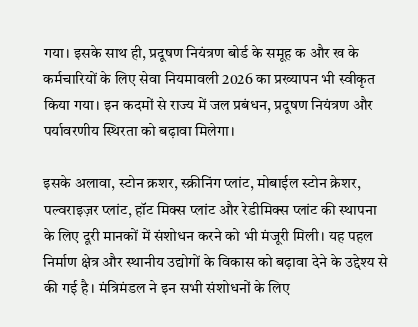गया। इसके साथ ही, प्रदूषण नियंत्रण बोर्ड के समूह क और ख के कर्मचारियों के लिए सेवा नियमावली 2026 का प्रख्यापन भी स्वीकृत किया गया। इन कदमों से राज्य में जल प्रबंधन, प्रदूषण नियंत्रण और पर्यावरणीय स्थिरता को बढ़ावा मिलेगा।

इसके अलावा, स्टोन क्रशर, स्क्रीनिंग प्लांट, मोबाईल स्टोन क्रेशर, पल्वराइज़र प्लांट, हॉट मिक्स प्लांट और रेडीमिक्स प्लांट की स्थापना के लिए दूरी मानकों में संशोधन करने को भी मंजूरी मिली। यह पहल निर्माण क्षेत्र और स्थानीय उद्योगों के विकास को बढ़ावा देने के उद्देश्य से की गई है। मंत्रिमंडल ने इन सभी संशोधनों के लिए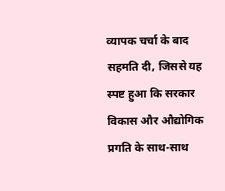व्यापक चर्चा के बाद सहमति दी, जिससे यह स्पष्ट हुआ कि सरकार विकास और औद्योगिक प्रगति के साथ-साथ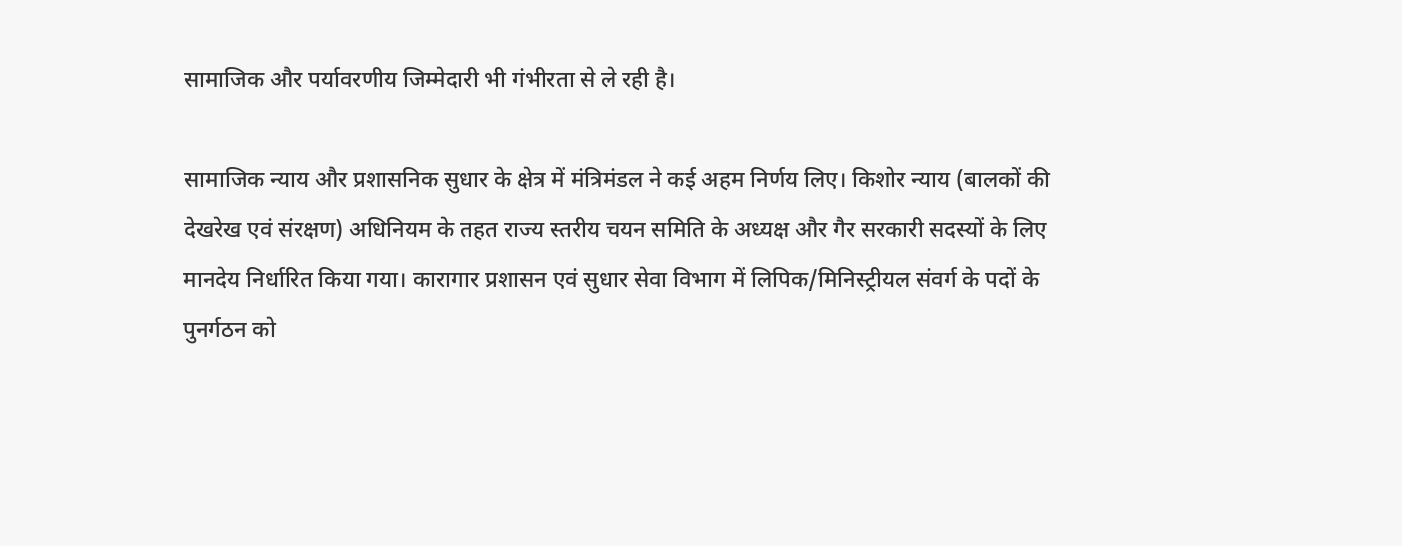सामाजिक और पर्यावरणीय जिम्मेदारी भी गंभीरता से ले रही है।

सामाजिक न्याय और प्रशासनिक सुधार के क्षेत्र में मंत्रिमंडल ने कई अहम निर्णय लिए। किशोर न्याय (बालकों की देखरेख एवं संरक्षण) अधिनियम के तहत राज्य स्तरीय चयन समिति के अध्यक्ष और गैर सरकारी सदस्यों के लिए मानदेय निर्धारित किया गया। कारागार प्रशासन एवं सुधार सेवा विभाग में लिपिक/मिनिस्ट्रीयल संवर्ग के पदों के पुनर्गठन को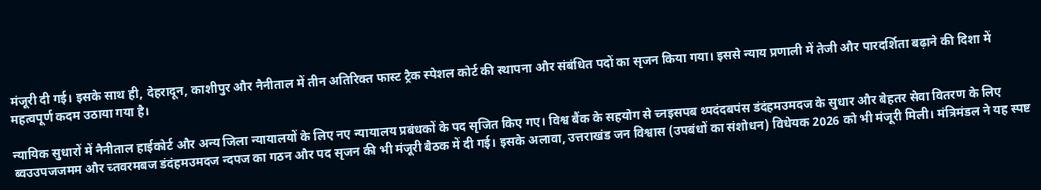मंजूरी दी गई। इसके साथ ही, देहरादून, काशीपुर और नैनीताल में तीन अतिरिक्त फास्ट ट्रैक स्पेशल कोर्ट की स्थापना और संबंधित पदों का सृजन किया गया। इससे न्याय प्रणाली में तेजी और पारदर्शिता बढ़ाने की दिशा में महत्वपूर्ण कदम उठाया गया है।

न्यायिक सुधारों में नैनीताल हाईकोर्ट और अन्य जिला न्यायालयों के लिए नए न्यायालय प्रबंधकों के पद सृजित किए गए। विश्व बैंक के सहयोग से च्नइसपब थ्पदंदबपंस डंदंहमउमदज के सुधार और बेहतर सेवा वितरण के लिए ब्वउउपजजमम और च्तवरमबज डंदंहमउमदज न्दपज का गठन और पद सृजन की भी मंजूरी बैठक में दी गई। इसके अलावा, उत्तराखंड जन विश्वास (उपबंधों का संशोधन) विधेयक 2026 को भी मंजूरी मिली। मंत्रिमंडल ने यह स्पष्ट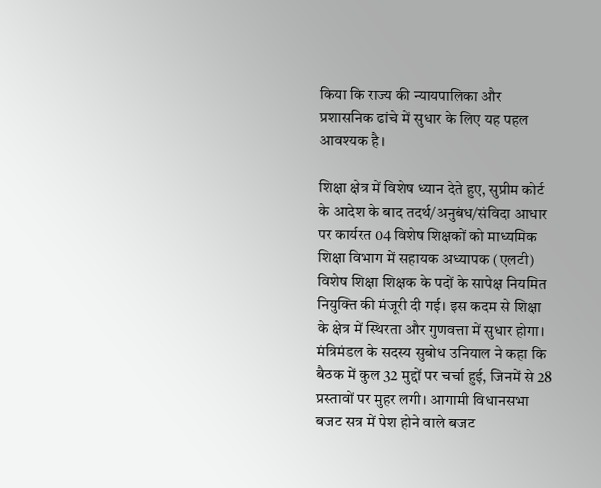किया कि राज्य की न्यायपालिका और प्रशासनिक ढांचे में सुधार के लिए यह पहल आवश्यक है।

शिक्षा क्षेत्र में विशेष ध्यान देते हुए, सुप्रीम कोर्ट के आदेश के बाद तदर्थ/अनुबंध/संविदा आधार पर कार्यरत 04 विशेष शिक्षकों को माध्यमिक शिक्षा विभाग में सहायक अध्यापक (एलटी) विशेष शिक्षा शिक्षक के पदों के सापेक्ष नियमित नियुक्ति की मंजूरी दी गई। इस कदम से शिक्षा के क्षेत्र में स्थिरता और गुणवत्ता में सुधार होगा। मंत्रिमंडल के सदस्य सुबोध उनियाल ने कहा कि बैठक में कुल 32 मुद्दों पर चर्चा हुई, जिनमें से 28 प्रस्तावों पर मुहर लगी। आगामी विधानसभा बजट सत्र में पेश होने वाले बजट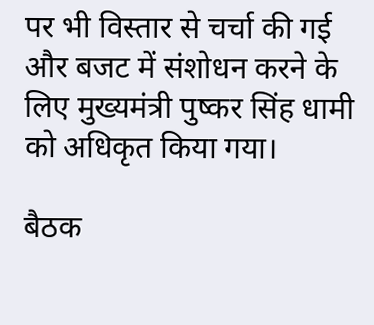पर भी विस्तार से चर्चा की गई और बजट में संशोधन करने के लिए मुख्यमंत्री पुष्कर सिंह धामी को अधिकृत किया गया।

बैठक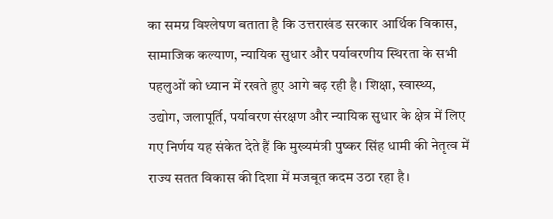का समग्र विश्लेषण बताता है कि उत्तराखंड सरकार आर्थिक विकास, सामाजिक कल्याण, न्यायिक सुधार और पर्यावरणीय स्थिरता के सभी पहलुओं को ध्यान में रखते हुए आगे बढ़ रही है। शिक्षा, स्वास्थ्य, उद्योग, जलापूर्ति, पर्यावरण संरक्षण और न्यायिक सुधार के क्षेत्र में लिए गए निर्णय यह संकेत देते हैं कि मुख्यमंत्री पुष्कर सिंह धामी की नेतृत्व में राज्य सतत विकास की दिशा में मजबूत कदम उठा रहा है।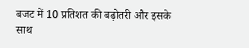बजट में 10 प्रतिशत की बढ़ोतरी और इसके साथ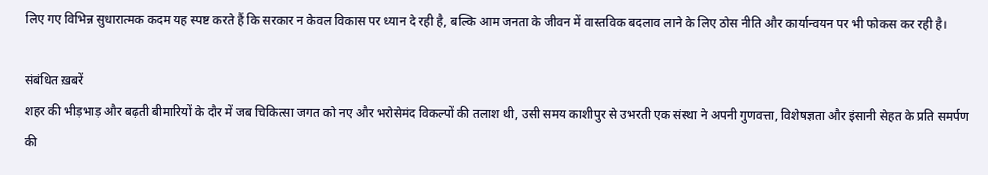लिए गए विभिन्न सुधारात्मक कदम यह स्पष्ट करते हैं कि सरकार न केवल विकास पर ध्यान दे रही है, बल्कि आम जनता के जीवन में वास्तविक बदलाव लाने के लिए ठोस नीति और कार्यान्वयन पर भी फोकस कर रही है।

संबंधित ख़बरें
शहर की भीड़भाड़ और बढ़ती बीमारियों के दौर में जब चिकित्सा जगत को नए और भरोसेमंद विकल्पों की तलाश थी, उसी समय काशीपुर से उभरती एक संस्था ने अपनी गुणवत्ता, विशेषज्ञता और इंसानी सेहत के प्रति समर्पण की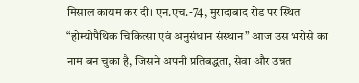मिसाल कायम कर दी। एन.एच.-74, मुरादाबाद रोड पर स्थित “होम्योपैथिक चिकित्सा एवं अनुसंधान संस्थान” आज उस भरोसे का नाम बन चुका है, जिसने अपनी प्रतिबद्धता, सेवा और उन्नत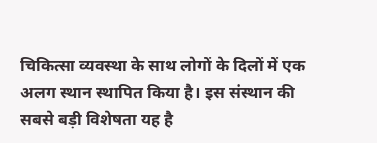चिकित्सा व्यवस्था के साथ लोगों के दिलों में एक अलग स्थान स्थापित किया है। इस संस्थान की सबसे बड़ी विशेषता यह है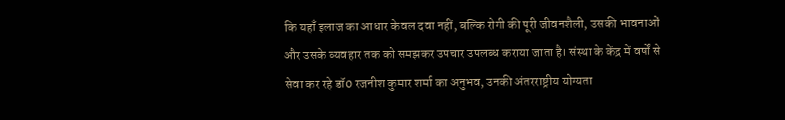कि यहाँ इलाज का आधार केवल दवा नहीं, बल्कि रोगी की पूरी जीवनशैली, उसकी भावनाओं और उसके व्यवहार तक को समझकर उपचार उपलब्ध कराया जाता है। संस्था के केंद्र में वर्षों से सेवा कर रहे डॉ0 रजनीश कुमार शर्मा का अनुभव, उनकी अंतरराष्ट्रीय योग्यता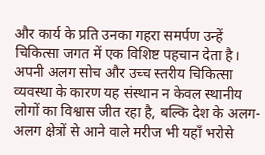और कार्य के प्रति उनका गहरा समर्पण उन्हें चिकित्सा जगत में एक विशिष्ट पहचान देता है। अपनी अलग सोच और उच्च स्तरीय चिकित्सा व्यवस्था के कारण यह संस्थान न केवल स्थानीय लोगों का विश्वास जीत रहा है, बल्कि देश के अलग-अलग क्षेत्रों से आने वाले मरीज भी यहाँ भरोसे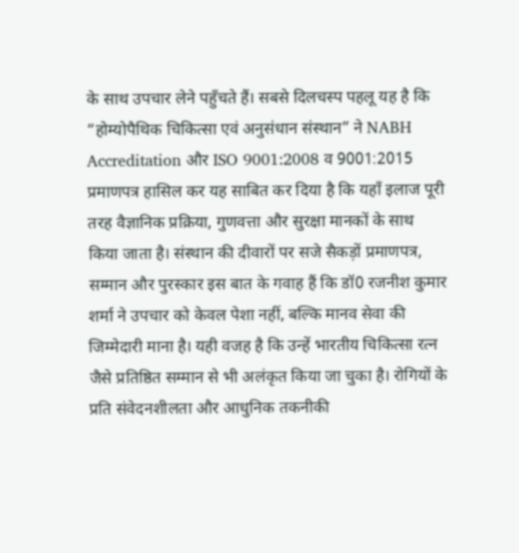के साथ उपचार लेने पहुँचते हैं। सबसे दिलचस्प पहलू यह है कि “होम्योपैथिक चिकित्सा एवं अनुसंधान संस्थान” ने NABH Accreditation और ISO 9001:2008 व 9001:2015 प्रमाणपत्र हासिल कर यह साबित कर दिया है कि यहाँ इलाज पूरी तरह वैज्ञानिक प्रक्रिया, गुणवत्ता और सुरक्षा मानकों के साथ किया जाता है। संस्थान की दीवारों पर सजे सैकड़ों प्रमाणपत्र, सम्मान और पुरस्कार इस बात के गवाह हैं कि डॉ0 रजनीश कुमार शर्मा ने उपचार को केवल पेशा नहीं, बल्कि मानव सेवा की जिम्मेदारी माना है। यही वजह है कि उन्हें भारतीय चिकित्सा रत्न जैसे प्रतिष्ठित सम्मान से भी अलंकृत किया जा चुका है। रोगियों के प्रति संवेदनशीलता और आधुनिक तकनीकी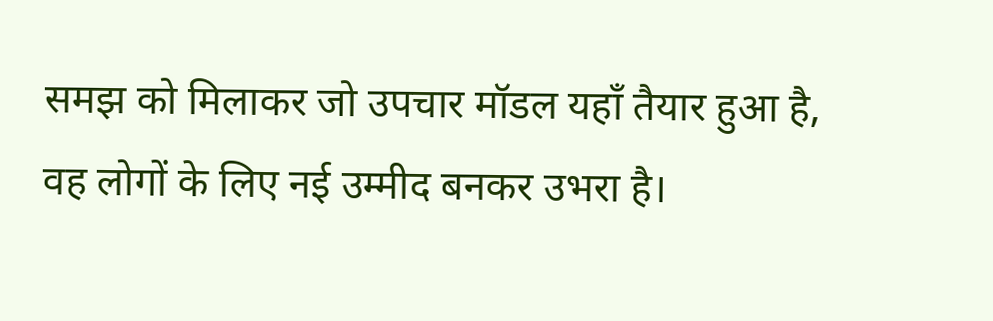समझ को मिलाकर जो उपचार मॉडल यहाँ तैयार हुआ है, वह लोगों के लिए नई उम्मीद बनकर उभरा है।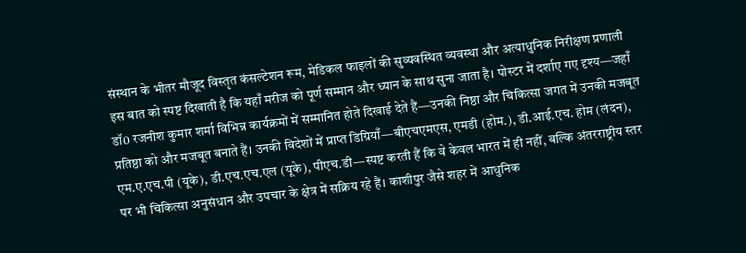संस्थान के भीतर मौजूद विस्तृत कंसल्टेशन रूम, मेडिकल फाइलों की सुव्यवस्थित व्यवस्था और अत्याधुनिक निरीक्षण प्रणाली इस बात को स्पष्ट दिखाती है कि यहाँ मरीज को पूर्ण सम्मान और ध्यान के साथ सुना जाता है। पोस्टर में दर्शाए गए दृश्य—जहाँ डॉ0 रजनीश कुमार शर्मा विभिन्न कार्यक्रमों में सम्मानित होते दिखाई देते हैं—उनकी निष्ठा और चिकित्सा जगत में उनकी मजबूत प्रतिष्ठा को और मजबूत बनाते हैं। उनकी विदेशों में प्राप्त डिग्रियाँ—बीएचएमएस, एमडी (होम.), डी.आई.एच. होम (लंदन), एम.ए.एच.पी (यूके), डी.एच.एच.एल (यूके), पीएच.डी—स्पष्ट करती हैं कि वे केवल भारत में ही नहीं, बल्कि अंतरराष्ट्रीय स्तर पर भी चिकित्सा अनुसंधान और उपचार के क्षेत्र में सक्रिय रहे हैं। काशीपुर जैसे शहर में आधुनिक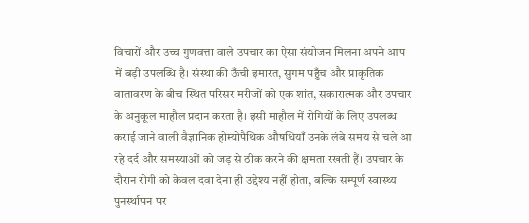विचारों और उच्च गुणवत्ता वाले उपचार का ऐसा संयोजन मिलना अपने आप में बड़ी उपलब्धि है। संस्था की ऊँची इमारत, सुगम पहुँच और प्राकृतिक वातावरण के बीच स्थित परिसर मरीजों को एक शांत, सकारात्मक और उपचार के अनुकूल माहौल प्रदान करता है। इसी माहौल में रोगियों के लिए उपलब्ध कराई जाने वाली वैज्ञानिक होम्योपैथिक औषधियाँ उनके लंबे समय से चले आ रहे दर्द और समस्याओं को जड़ से ठीक करने की क्षमता रखती हैं। उपचार के दौरान रोगी को केवल दवा देना ही उद्देश्य नहीं होता, बल्कि सम्पूर्ण स्वास्थ्य पुनर्स्थापन पर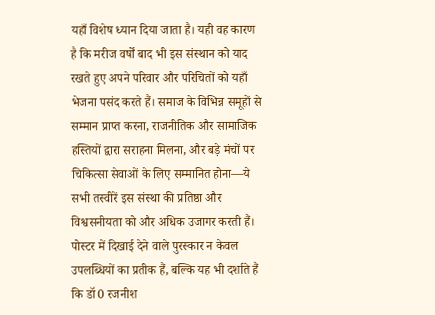यहाँ विशेष ध्यान दिया जाता है। यही वह कारण है कि मरीज वर्षों बाद भी इस संस्थान को याद रखते हुए अपने परिवार और परिचितों को यहाँ भेजना पसंद करते हैं। समाज के विभिन्न समूहों से सम्मान प्राप्त करना, राजनीतिक और सामाजिक हस्तियों द्वारा सराहना मिलना, और बड़े मंचों पर चिकित्सा सेवाओं के लिए सम्मानित होना—ये सभी तस्वीरें इस संस्था की प्रतिष्ठा और विश्वसनीयता को और अधिक उजागर करती हैं। पोस्टर में दिखाई देने वाले पुरस्कार न केवल उपलब्धियों का प्रतीक हैं, बल्कि यह भी दर्शाते हैं कि डॉ0 रजनीश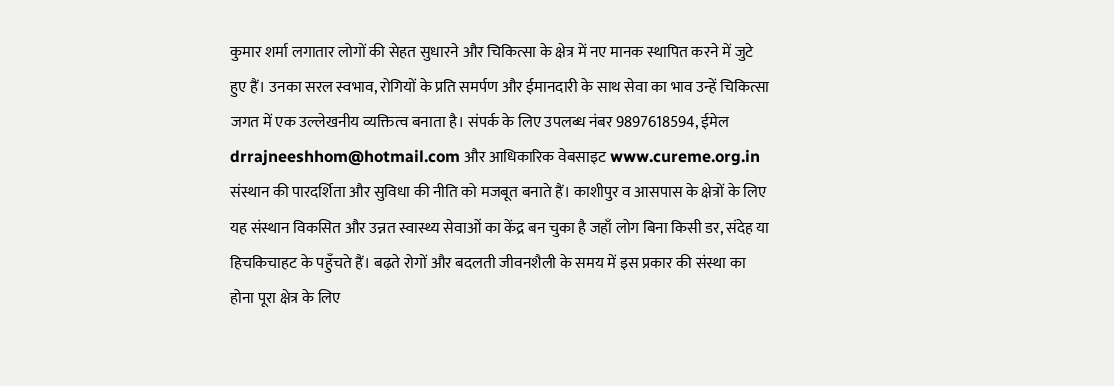कुमार शर्मा लगातार लोगों की सेहत सुधारने और चिकित्सा के क्षेत्र में नए मानक स्थापित करने में जुटे हुए हैं। उनका सरल स्वभाव, रोगियों के प्रति समर्पण और ईमानदारी के साथ सेवा का भाव उन्हें चिकित्सा जगत में एक उल्लेखनीय व्यक्तित्व बनाता है। संपर्क के लिए उपलब्ध नंबर 9897618594, ईमेल drrajneeshhom@hotmail.com और आधिकारिक वेबसाइट www.cureme.org.in संस्थान की पारदर्शिता और सुविधा की नीति को मजबूत बनाते हैं। काशीपुर व आसपास के क्षेत्रों के लिए यह संस्थान विकसित और उन्नत स्वास्थ्य सेवाओं का केंद्र बन चुका है जहाँ लोग बिना किसी डर, संदेह या हिचकिचाहट के पहुँचते हैं। बढ़ते रोगों और बदलती जीवनशैली के समय में इस प्रकार की संस्था का होना पूरा क्षेत्र के लिए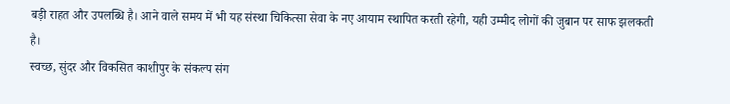बड़ी राहत और उपलब्धि है। आने वाले समय में भी यह संस्था चिकित्सा सेवा के नए आयाम स्थापित करती रहेगी, यही उम्मीद लोगों की जुबान पर साफ झलकती है।
स्वच्छ, सुंदर और विकसित काशीपुर के संकल्प संग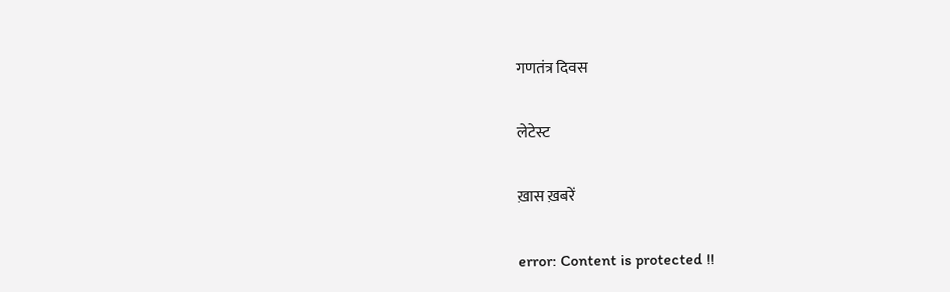गणतंत्र दिवस

लेटेस्ट

ख़ास ख़बरें

error: Content is protected !!